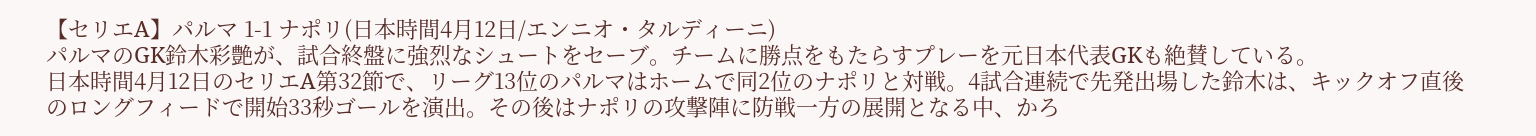【セリエA】パルマ 1-1 ナポリ(日本時間4月12日/エンニオ・タルディーニ)
パルマのGK鈴木彩艶が、試合終盤に強烈なシュートをセーブ。チームに勝点をもたらすプレーを元日本代表GKも絶賛している。
日本時間4月12日のセリエA第32節で、リーグ13位のパルマはホームで同2位のナポリと対戦。4試合連続で先発出場した鈴木は、キックオフ直後のロングフィードで開始33秒ゴールを演出。その後はナポリの攻撃陣に防戦一方の展開となる中、かろ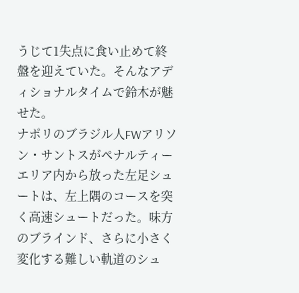うじて1失点に食い止めて終盤を迎えていた。そんなアディショナルタイムで鈴木が魅せた。
ナポリのブラジル人FWアリソン・サントスがペナルティーエリア内から放った左足シュートは、左上隅のコースを突く高速シュートだった。味方のブラインド、さらに小さく変化する難しい軌道のシュ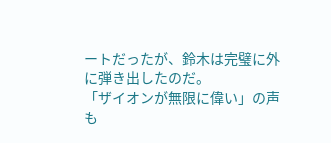ートだったが、鈴木は完璧に外に弾き出したのだ。
「ザイオンが無限に偉い」の声も